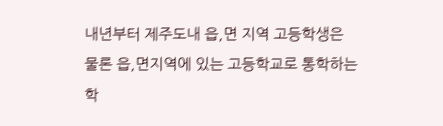내년부터 제주도내 읍,면 지역 고등학생은 물론 읍,면지역에 있는 고등학교로 통학하는 학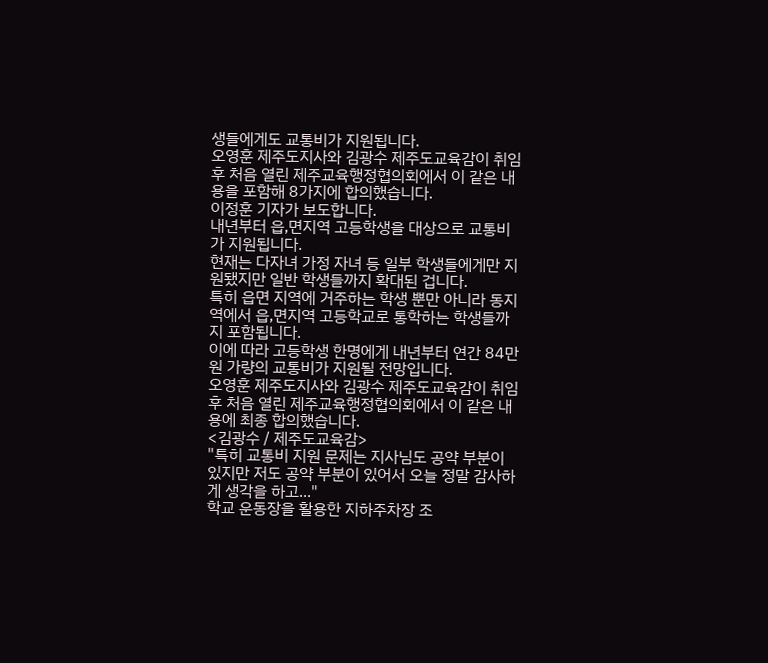생들에게도 교통비가 지원됩니다.
오영훈 제주도지사와 김광수 제주도교육감이 취임 후 처음 열린 제주교육행정협의회에서 이 같은 내용을 포함해 8가지에 합의했습니다.
이정훈 기자가 보도합니다.
내년부터 읍,면지역 고등학생을 대상으로 교통비가 지원됩니다.
현재는 다자녀 가정 자녀 등 일부 학생들에게만 지원됐지만 일반 학생들까지 확대된 겁니다.
특히 읍면 지역에 거주하는 학생 뿐만 아니라 동지역에서 읍,면지역 고등학교로 통학하는 학생들까지 포함됩니다.
이에 따라 고등학생 한명에게 내년부터 연간 84만원 가량의 교통비가 지원될 전망입니다.
오영훈 제주도지사와 김광수 제주도교육감이 취임 후 처음 열린 제주교육행정협의회에서 이 같은 내용에 최종 합의했습니다.
<김광수 / 제주도교육감>
"특히 교통비 지원 문제는 지사님도 공약 부분이 있지만 저도 공약 부분이 있어서 오늘 정말 감사하게 생각을 하고..."
학교 운동장을 활용한 지하주차장 조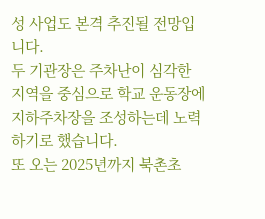성 사업도 본격 추진될 전망입니다.
두 기관장은 주차난이 심각한 지역을 중심으로 학교 운동장에 지하주차장을 조성하는데 노력하기로 했습니다.
또 오는 2025년까지 북촌초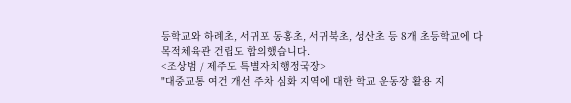등학교와 하례초, 서귀포 동홍초, 서귀북초, 성산초 등 8개 초등학교에 다목적체육관 건립도 합의했습니다.
<조상범 / 제주도 특별자치행정국장>
"대중교통 여건 개선 주차 심화 지역에 대한 학교 운동장 활용 지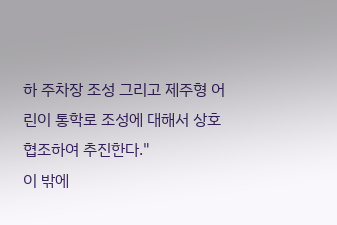하 주차장 조성 그리고 제주형 어린이 통학로 조성에 대해서 상호 협조하여 추진한다."
이 밖에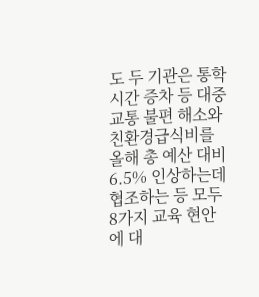도 두 기관은 통학시간 증차 등 대중교통 불편 해소와 친환경급식비를 올해 총 예산 대비 6.5% 인상하는데 협조하는 등 모두 8가지 교육 현안에 대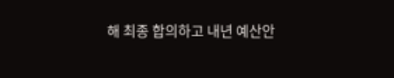해 최종 합의하고 내년 예산안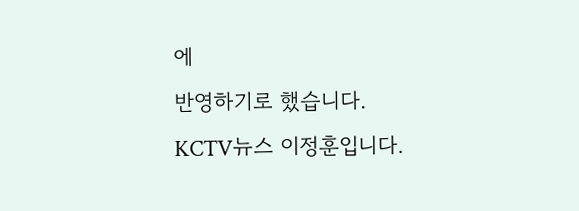에
반영하기로 했습니다.
KCTV뉴스 이정훈입니다.